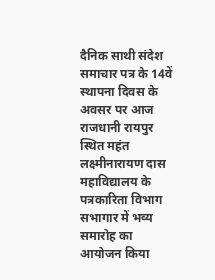दैनिक साथी संदेश समाचार पत्र के 14वें स्थापना दिवस के अवसर पर आज राजधानी रायपुर स्थित महंत लक्ष्मीनारायण दास महाविद्यालय के पत्रकारिता विभाग सभागार में भव्य समारोह का आयोजन किया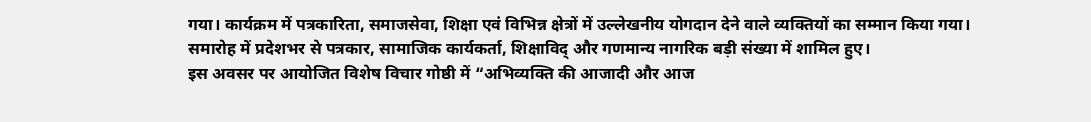गया। कार्यक्रम में पत्रकारिता, समाजसेवा, शिक्षा एवं विभिन्न क्षेत्रों में उल्लेखनीय योगदान देने वाले व्यक्तियों का सम्मान किया गया।
समारोह में प्रदेशभर से पत्रकार, सामाजिक कार्यकर्ता, शिक्षाविद् और गणमान्य नागरिक बड़ी संख्या में शामिल हुए।
इस अवसर पर आयोजित विशेष विचार गोष्ठी में “अभिव्यक्ति की आजादी और आज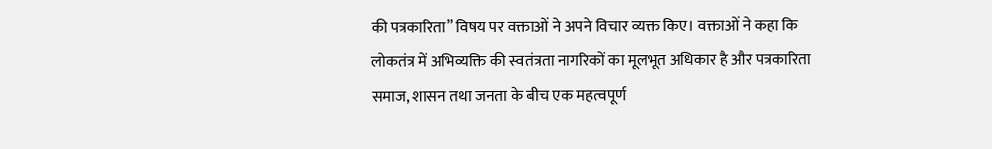की पत्रकारिता” विषय पर वक्ताओं ने अपने विचार व्यक्त किए। वक्ताओं ने कहा कि लोकतंत्र में अभिव्यक्ति की स्वतंत्रता नागरिकों का मूलभूत अधिकार है और पत्रकारिता समाज, शासन तथा जनता के बीच एक महत्वपूर्ण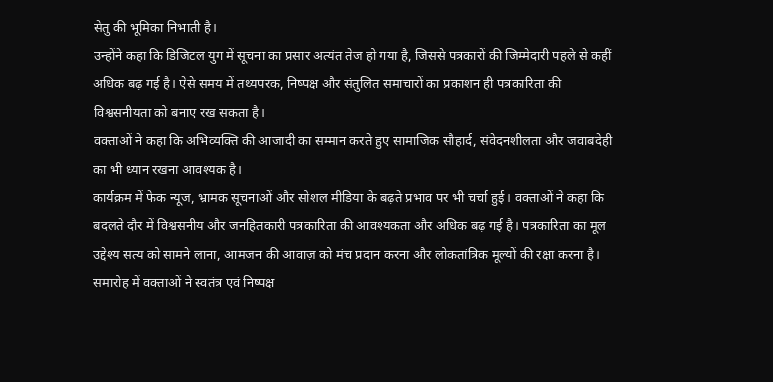सेतु की भूमिका निभाती है।
उन्होंने कहा कि डिजिटल युग में सूचना का प्रसार अत्यंत तेज हो गया है, जिससे पत्रकारों की जिम्मेदारी पहले से कहीं अधिक बढ़ गई है। ऐसे समय में तथ्यपरक, निष्पक्ष और संतुलित समाचारों का प्रकाशन ही पत्रकारिता की विश्वसनीयता को बनाए रख सकता है।
वक्ताओं ने कहा कि अभिव्यक्ति की आजादी का सम्मान करते हुए सामाजिक सौहार्द, संवेदनशीलता और जवाबदेही का भी ध्यान रखना आवश्यक है।
कार्यक्रम में फेक न्यूज, भ्रामक सूचनाओं और सोशल मीडिया के बढ़ते प्रभाव पर भी चर्चा हुई। वक्ताओं ने कहा कि बदलते दौर में विश्वसनीय और जनहितकारी पत्रकारिता की आवश्यकता और अधिक बढ़ गई है। पत्रकारिता का मूल उद्देश्य सत्य को सामने लाना, आमजन की आवाज़ को मंच प्रदान करना और लोकतांत्रिक मूल्यों की रक्षा करना है।
समारोह में वक्ताओं ने स्वतंत्र एवं निष्पक्ष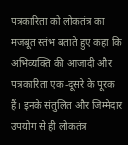पत्रकारिता को लोकतंत्र का मजबूत स्तंभ बताते हुए कहा कि अभिव्यक्ति की आजादी और पत्रकारिता एक-दूसरे के पूरक हैं। इनके संतुलित और जिम्मेदार उपयोग से ही लोकतंत्र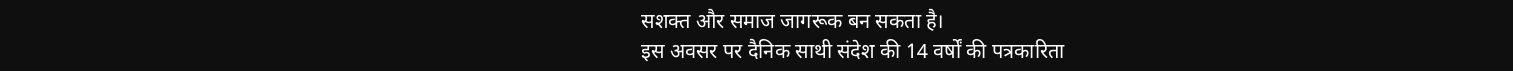सशक्त और समाज जागरूक बन सकता है।
इस अवसर पर दैनिक साथी संदेश की 14 वर्षों की पत्रकारिता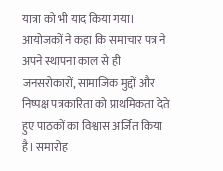यात्रा को भी याद किया गया। आयोजकों ने कहा कि समाचार पत्र ने अपने स्थापना काल से ही जनसरोकारों, सामाजिक मुद्दों और निष्पक्ष पत्रकारिता को प्राथमिकता देते हुए पाठकों का विश्वास अर्जित किया है। समारोह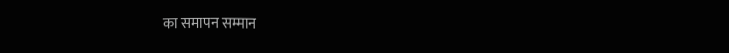का समापन सम्मान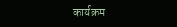कार्यक्रम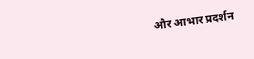और आभार प्रदर्शन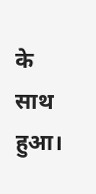के साथ हुआ।